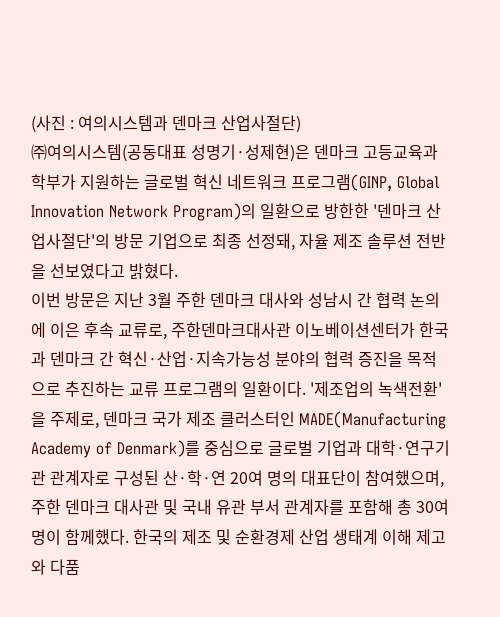(사진 : 여의시스템과 덴마크 산업사절단)
㈜여의시스템(공동대표 성명기·성제현)은 덴마크 고등교육과학부가 지원하는 글로벌 혁신 네트워크 프로그램(GINP, Global Innovation Network Program)의 일환으로 방한한 '덴마크 산업사절단'의 방문 기업으로 최종 선정돼, 자율 제조 솔루션 전반을 선보였다고 밝혔다.
이번 방문은 지난 3월 주한 덴마크 대사와 성남시 간 협력 논의에 이은 후속 교류로, 주한덴마크대사관 이노베이션센터가 한국과 덴마크 간 혁신·산업·지속가능성 분야의 협력 증진을 목적으로 추진하는 교류 프로그램의 일환이다. '제조업의 녹색전환'을 주제로, 덴마크 국가 제조 클러스터인 MADE(Manufacturing Academy of Denmark)를 중심으로 글로벌 기업과 대학·연구기관 관계자로 구성된 산·학·연 20여 명의 대표단이 참여했으며, 주한 덴마크 대사관 및 국내 유관 부서 관계자를 포함해 총 30여 명이 함께했다. 한국의 제조 및 순환경제 산업 생태계 이해 제고와 다품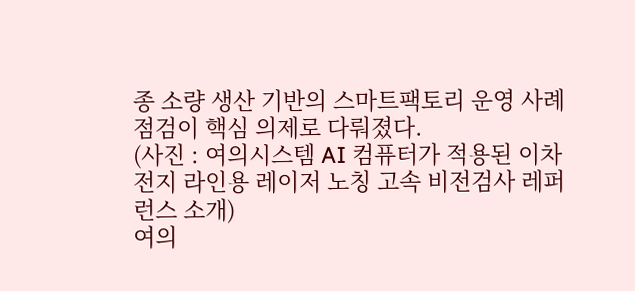종 소량 생산 기반의 스마트팩토리 운영 사례 점검이 핵심 의제로 다뤄졌다.
(사진 : 여의시스템 AI 컴퓨터가 적용된 이차전지 라인용 레이저 노칭 고속 비전검사 레퍼런스 소개)
여의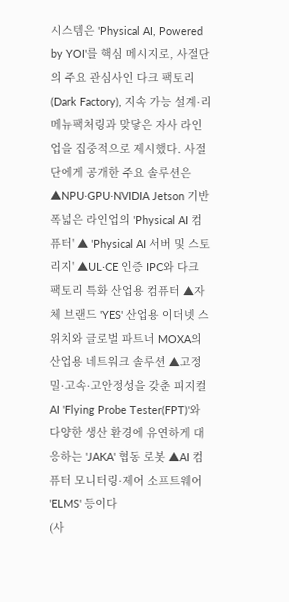시스템은 'Physical AI, Powered by YOI'를 핵심 메시지로, 사절단의 주요 관심사인 다크 팩토리(Dark Factory), 지속 가능 설계·리메뉴팩처링과 맞닿은 자사 라인업을 집중적으로 제시했다. 사절단에게 공개한 주요 솔루션은 ▲NPU·GPU·NVIDIA Jetson 기반 폭넓은 라인업의 'Physical AI 컴퓨터' ▲ 'Physical AI 서버 및 스토리지' ▲UL·CE 인증 IPC와 다크 팩토리 특화 산업용 컴퓨터 ▲자체 브랜드 'YES' 산업용 이더넷 스위치와 글로벌 파트너 MOXA의 산업용 네트워크 솔루션 ▲고정밀·고속·고안정성을 갖춘 피지컬 AI 'Flying Probe Tester(FPT)'와 다양한 생산 환경에 유연하게 대응하는 'JAKA' 협동 로봇 ▲AI 컴퓨터 모니터링·제어 소프트웨어 'ELMS' 등이다
(사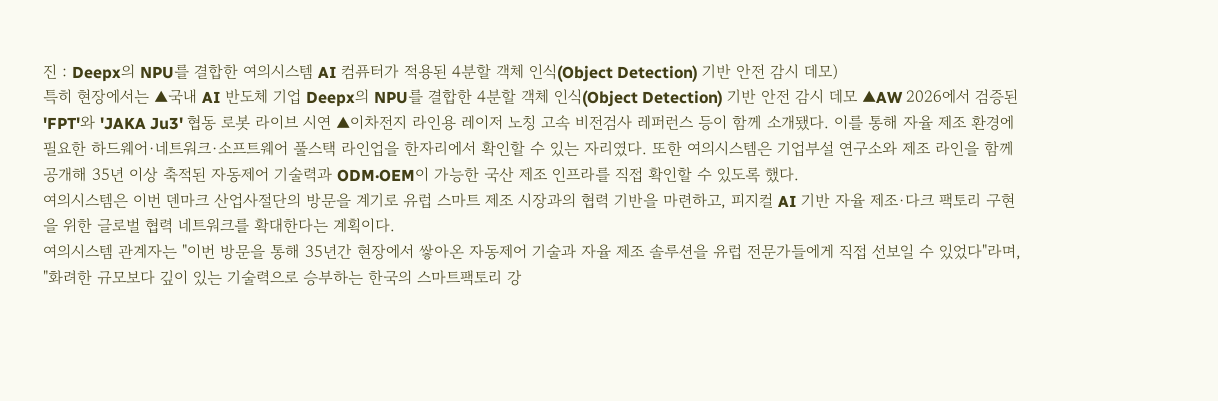진 : Deepx의 NPU를 결합한 여의시스템 AI 컴퓨터가 적용된 4분할 객체 인식(Object Detection) 기반 안전 감시 데모)
특히 현장에서는 ▲국내 AI 반도체 기업 Deepx의 NPU를 결합한 4분할 객체 인식(Object Detection) 기반 안전 감시 데모 ▲AW 2026에서 검증된 'FPT'와 'JAKA Ju3' 협동 로봇 라이브 시연 ▲이차전지 라인용 레이저 노칭 고속 비전검사 레퍼런스 등이 함께 소개됐다. 이를 통해 자율 제조 환경에 필요한 하드웨어·네트워크·소프트웨어 풀스택 라인업을 한자리에서 확인할 수 있는 자리였다. 또한 여의시스템은 기업부설 연구소와 제조 라인을 함께 공개해 35년 이상 축적된 자동제어 기술력과 ODM·OEM이 가능한 국산 제조 인프라를 직접 확인할 수 있도록 했다.
여의시스템은 이번 덴마크 산업사절단의 방문을 계기로 유럽 스마트 제조 시장과의 협력 기반을 마련하고, 피지컬 AI 기반 자율 제조·다크 팩토리 구현을 위한 글로벌 협력 네트워크를 확대한다는 계획이다.
여의시스템 관계자는 "이번 방문을 통해 35년간 현장에서 쌓아온 자동제어 기술과 자율 제조 솔루션을 유럽 전문가들에게 직접 선보일 수 있었다"라며, "화려한 규모보다 깊이 있는 기술력으로 승부하는 한국의 스마트팩토리 강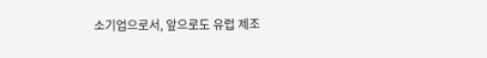소기업으로서, 앞으로도 유럽 제조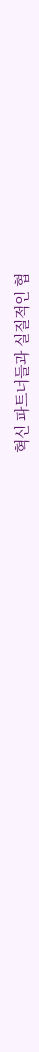혁신 파트너들과 실질적인 협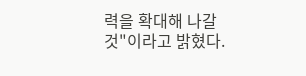력을 확대해 나갈 것"이라고 밝혔다.